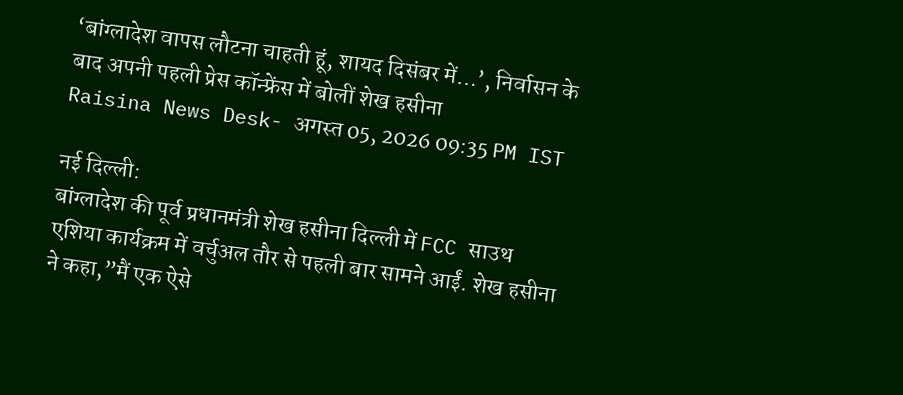‘बांग्लादेश वापस लौटना चाहती हूं, शायद दिसंबर में…’, निर्वासन के बाद अपनी पहली प्रेस कॉन्फ्रेंस में बोलीं शेख हसीना
Raisina News Desk- अगस्त 05, 2026 09:35 PM IST

नई दिल्ली:
बांग्लादेश की पूर्व प्रधानमंत्री शेख हसीना दिल्ली में FCC साउथ एशिया कार्यक्रम में वर्चुअल तौर से पहली बार सामने आईं. शेख हसीना ने कहा,”मैं एक ऐसे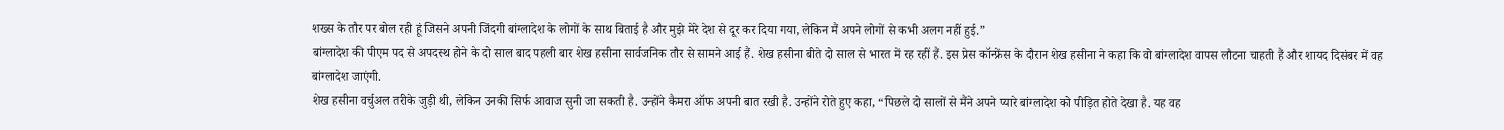शख्स के तौर पर बोल रही हूं जिसने अपनी जिंदगी बांग्लादेश के लोगों के साथ बिताई है और मुझे मेरे देश से दूर कर दिया गया, लेकिन मैं अपने लोगों से कभी अलग नहीं हुई.”
बांग्लादेश की पीएम पद से अपदस्थ होने के दो साल बाद पहली बार शेख हसीना सार्वजनिक तौर से सामने आई हैं. शेख हसीना बीते दो साल से भारत में रह रहीं हैं. इस प्रेस कॉन्फ्रेंस के दौरान शेख हसीना ने कहा कि वो बांग्लादेश वापस लौटना चाहती हैं और शायद दिसंबर में वह बांग्लादेश जाएंगी.
शेख हसीना वर्चुअल तरीके जुड़ी थी, लेकिन उनकी सिर्फ आवाज सुनी जा सकती है. उन्होंने कैमरा ऑफ अपनी बात रखी है. उन्होंने रोते हुए कहा, “पिछले दो सालों से मैंने अपने प्यारे बांग्लादेश को पीड़ित होते देखा है. यह वह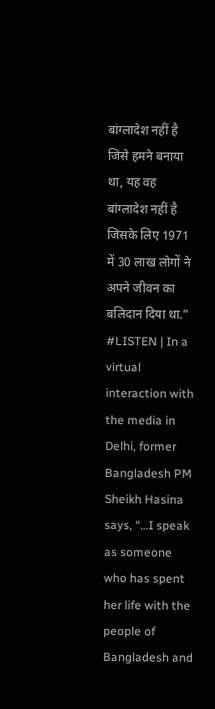बांग्लादेश नहीं है जिसे हमने बनाया था, यह वह बांग्लादेश नहीं है जिसके लिए 1971 में 30 लाख लोगों ने अपने जीवन का बलिदान दिया था.”
#LISTEN | In a virtual interaction with the media in Delhi, former Bangladesh PM Sheikh Hasina says, “…I speak as someone who has spent her life with the people of Bangladesh and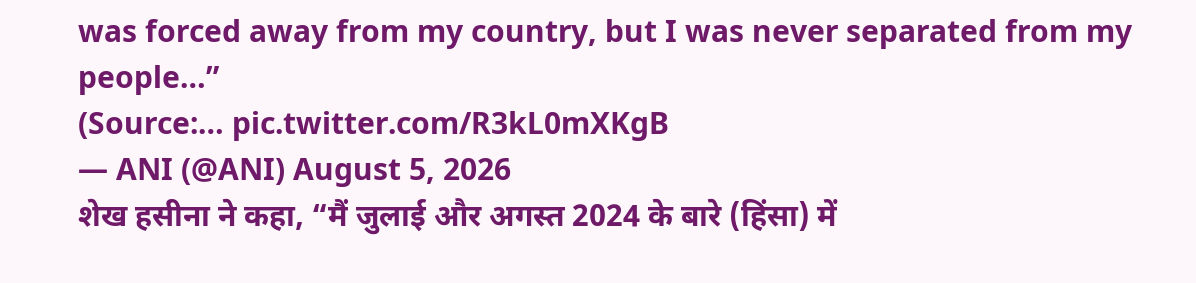was forced away from my country, but I was never separated from my people…”
(Source:… pic.twitter.com/R3kL0mXKgB
— ANI (@ANI) August 5, 2026
शेख हसीना ने कहा, “मैं जुलाई और अगस्त 2024 के बारे (हिंसा) में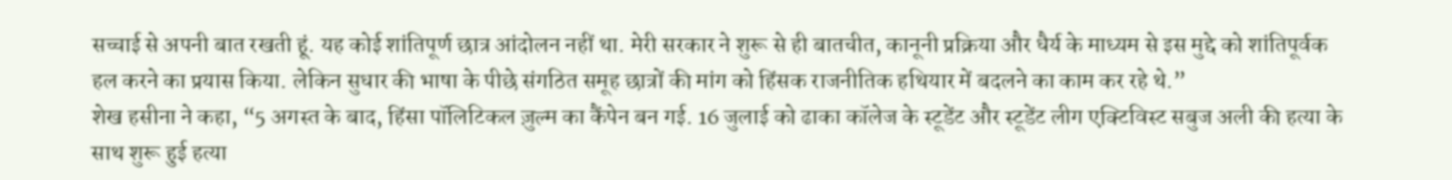सच्चाई से अपनी बात रखती हूं. यह कोई शांतिपूर्ण छात्र आंदोलन नहीं था. मेरी सरकार ने शुरू से ही बातचीत, कानूनी प्रक्रिया और धैर्य के माध्यम से इस मुद्दे को शांतिपूर्वक हल करने का प्रयास किया. लेकिन सुधार की भाषा के पीछे संगठित समूह छात्रों की मांग को हिंसक राजनीतिक हथियार में बदलने का काम कर रहे थे.”
शेख हसीना ने कहा, “5 अगस्त के बाद, हिंसा पॉलिटिकल ज़ुल्म का कैंपेन बन गई. 16 जुलाई को ढाका कॉलेज के स्टूडेंट और स्टूडेंट लीग एक्टिविस्ट सबुज अली की हत्या के साथ शुरू हुई हत्या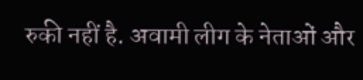रुकी नहीं है. अवामी लीग के नेताओं और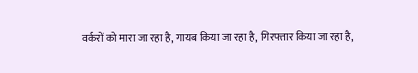वर्करों को मारा जा रहा है, गायब किया जा रहा है, गिरफ्तार किया जा रहा है,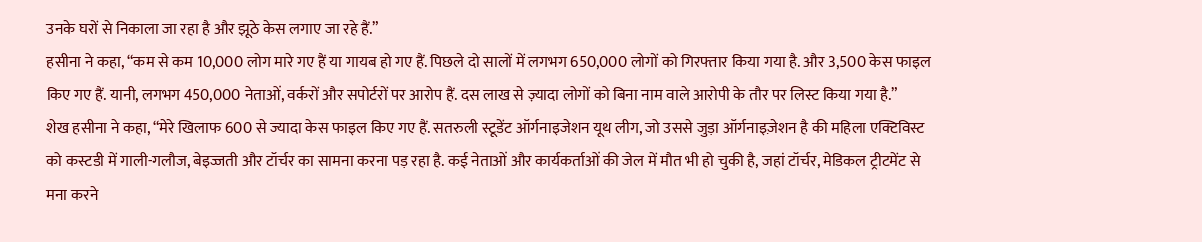उनके घरों से निकाला जा रहा है और झूठे केस लगाए जा रहे हैं.”
हसीना ने कहा, “कम से कम 10,000 लोग मारे गए हैं या गायब हो गए हैं. पिछले दो सालों में लगभग 650,000 लोगों को गिरफ्तार किया गया है. और 3,500 केस फाइल किए गए हैं. यानी, लगभग 450,000 नेताओं, वर्करों और सपोर्टरों पर आरोप हैं. दस लाख से ज़्यादा लोगों को बिना नाम वाले आरोपी के तौर पर लिस्ट किया गया है.”
शेख हसीना ने कहा, “मेरे खिलाफ 600 से ज्यादा केस फाइल किए गए हैं. सतरुली स्टूडेंट ऑर्गनाइजेशन यूथ लीग, जो उससे जुड़ा ऑर्गनाइज़ेशन है की महिला एक्टिविस्ट को कस्टडी में गाली-गलौज, बेइज्जती और टॉर्चर का सामना करना पड़ रहा है. कई नेताओं और कार्यकर्ताओं की जेल में मौत भी हो चुकी है, जहां टॉर्चर, मेडिकल ट्रीटमेंट से मना करने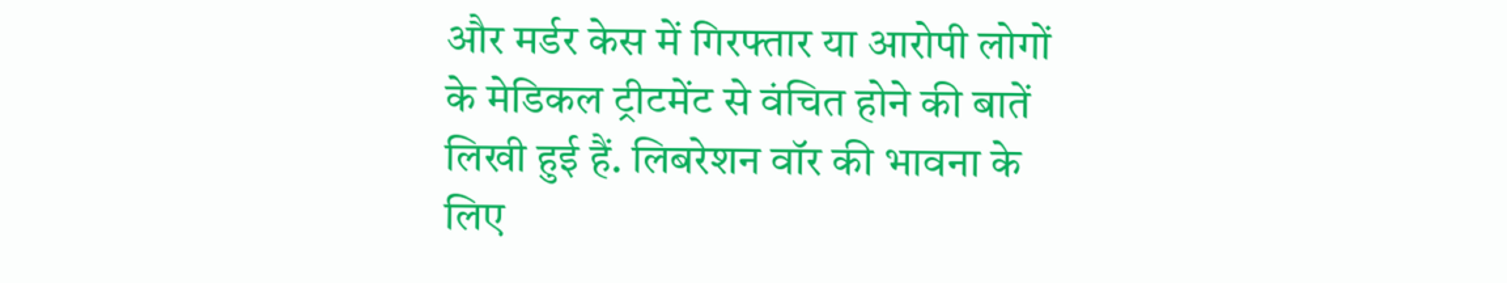और मर्डर केस में गिरफ्तार या आरोपी लोगों के मेडिकल ट्रीटमेंट से वंचित होने की बातें लिखी हुई हैं. लिबरेशन वॉर की भावना के लिए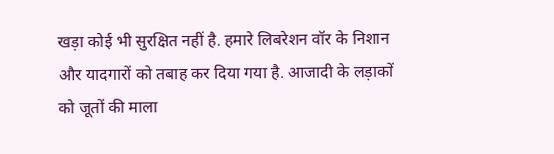खड़ा कोई भी सुरक्षित नहीं है. हमारे लिबरेशन वॉर के निशान और यादगारों को तबाह कर दिया गया है. आजादी के लड़ाकों को जूतों की माला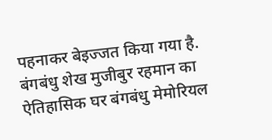पहनाकर बेइज्जत किया गया है. बंगबंधु शेख मुजीबुर रहमान का ऐतिहासिक घर बंगबंधु मेमोरियल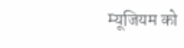म्यूजियम को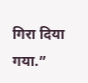गिरा दिया गया.”